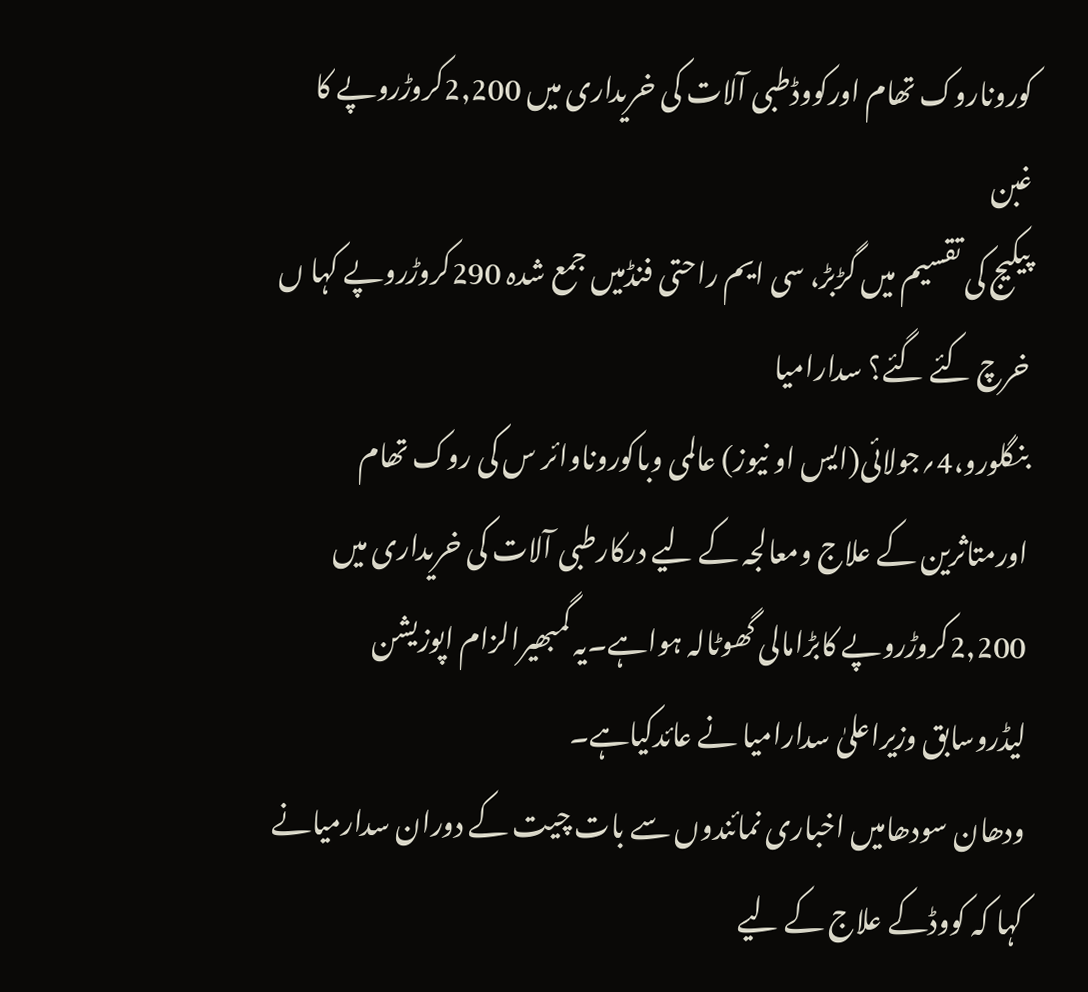کوروناروک تھام اورکووڈطبی آلات کی خریداری میں 2,200کروڑروپے کا غبن
پیکیج کی تقسیم میں گڑبڑ، سی ایم راحتی فنڈمیں جمع شدہ 290کروڑروپے کہا ں خرچ کئے گئے؟ سدارامیا
بنگلورو،4؍جولائی(ایس او نیوز) عالمی وباکوروناوائر س کی روک تھام اورمتاثرین کے علاج ومعالجہ کے لیے درکارطبی آلات کی خریداری میں 2,200کروڑروپے کابڑامالی گھوٹالہ ہواہے۔یہ گمبھیرالزام اپوزیشن لیڈروسابق وزیراعلیٰ سدارامیا نے عائدکیاہے۔
ودھان سودھامیں اخباری نمائندوں سے بات چیت کے دوران سدارمیانے کہا کہ کووڈکے علاج کے لیے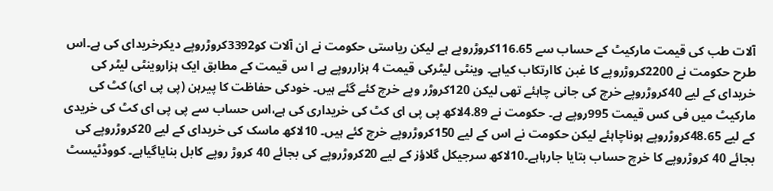آلات طب کی قیمت مارکیٹ کے حساب سے 116.65کروڑروپے ہے لیکن ریاستی حکومت نے ان آلات کو3392کروڑروپے دیکرخریدای کی ہے۔اس طرح حکومت نے 2200کروڑروپے کا غبن کاارتکاب کیاہے۔ وینٹی لیٹرکی قیمت 4 ہزارروپے ہے ا س قیمت کے مطابق ایک ہزاروینٹی لیٹر کی خریدای کے لیے 40کروڑروپے خرچ کی جانی چاہئے تھی لیکن 120کروڑر وپے خرچ کئے گئے ہیں۔ خودکی حفاظت کا پیرہن (پی پی ای) کٹ کی مارکیٹ میں فی کس قیمت 995روپے ہے۔ حکومت نے 4.89لاکھ پی پی ای کٹ کی خریداری کی ہے،اس حساب سے پی پی ای کٹ کی خریدی کے لیے 48.65کروڑروپے ہوناچاہئے لیکن حکومت نے اس کے لیے 150کروڑروپے خرچ کئے ہیں۔ 10لاکھ ماسک کی خریدای کے لیے 20کروڑروپے کی بجائے 40 کروڑروپے کا خرچ حساب بتایا جارہاہے۔10لاکھ سرجیکل گلاؤز کے لیے 20کروڑروپے کی بجائے 40 کروڑ روپے کابل بنایاگیاہے۔ کووڈٹیسٹ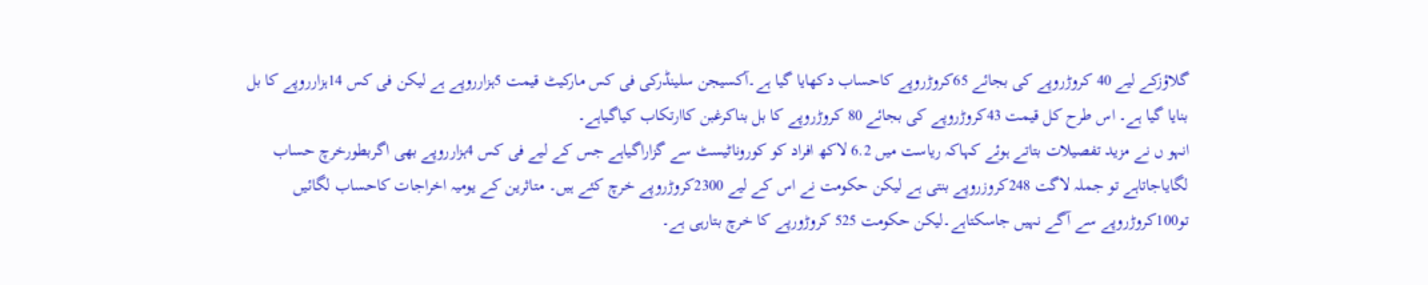گلاؤزکے لیے 40 کروڑروپے کی بجائے 65کروڑروپے کاحساب دکھایا گیا ہے۔آکسیجن سلینڈرکی فی کس مارکیٹ قیمت 5ہزارروپے ہے لیکن فی کس 14ہزارروپے کا بل بنایا گیا ہے۔ اس طرح کل قیمت 43کروڑروپے کی بجائے 80 کروڑروپے کا بل بناکرغبن کاارتکاب کیاگیاہے۔
انہو ں نے مزید تفصیلات بتاتے ہوئے کہاکہ ریاست میں 6.2 لاکھ افراد کو کوروناٹیسٹ سے گزاراگیاہے جس کے لیے فی کس 4ہزارروپے بھی اگربطورخرچ حساب لگایاجاتاہے تو جملہ لاگت 248کروزروپے بنتی ہے لیکن حکومت نے اس کے لیے 2300کروڑروپے خرچ کئے ہیں۔ متاثرین کے یومیہ اخراجات کاحساب لگائیں تو100کروڑروپے سے آگے نہیں جاسکتاہے۔لیکن حکومت 525 کروڑورپے کا خرچ بتارہی ہے۔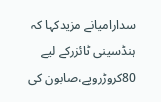سدارامیانے مزیدکہا کہ ہنڈسینی ٹائزرکے لیے 80کروڑروپے،صابون کی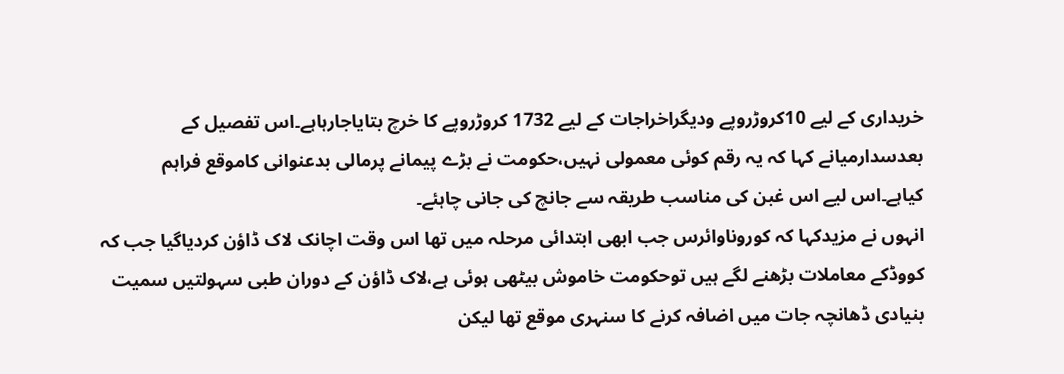خریداری کے لیے 10کروڑروپے ودیگراخراجات کے لیے 1732 کروڑروپے کا خرچ بتایاجارہاہے۔اس تفصیل کے بعدسدارمیانے کہا کہ یہ رقم کوئی معمولی نہیں،حکومت نے بڑے پیمانے پرمالی بدعنوانی کاموقع فراہم کیاہے۔اس لیے اس غبن کی مناسب طریقہ سے جانچ کی جانی چاہئے۔
انہوں نے مزیدکہا کہ کوروناوائرس جب ابھی ابتدائی مرحلہ میں تھا اس وقت اچانک لاک ڈاؤن کردیاگیا جب کہ کووڈکے معاملات بڑھنے لگے ہیں توحکومت خاموش بیٹھی ہوئی ہے،لاک ڈاؤن کے دوران طبی سہولتیں سمیت بنیادی ڈھانچہ جات میں اضافہ کرنے کا سنہری موقع تھا لیکن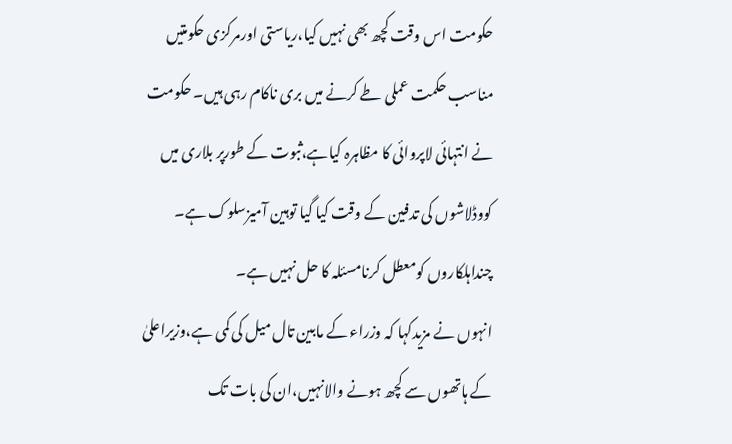حکومت اس وقت کچھ بھی نہیں کیا،ریاستی اورمرکزی حکومتیں مناسب حکمت عملی طے کرنے میں بری ناکام رہی ہیں۔ حکومت نے انتہائی لاپروائی کا مظاہرہ کیاہے،ثبوت کے طورپر بلاری میں کووڈلاشوں کی تدفین کے وقت کیا گیا توہین آمیزسلوک ہے۔ چنداہلکاروں کومعطل کرنامسئلہ کا حل نہیں ہے۔
انہوں نے مزیدکہا کہ وزراء کے مابین تال میل کی کمی ہے،وزیراعلیٰ کے ہاتھوں سے کچھ ہونے والانہیں،ان کی بات تک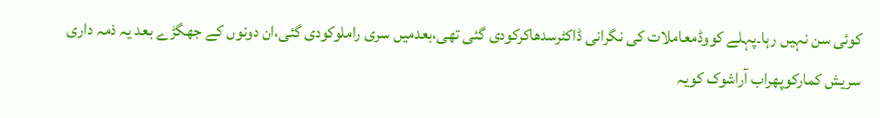کوئی سن نہیں رہا۔پہلے کووڈمعاملات کی نگرانی ڈاکٹرسدھاکرکودی گئی تھی،بعدمیں سری راملوکودی گئی،ان دونوں کے جھگڑے بعد یہ ذمہ داری سریش کمارکوپھراب آراشوک کویہ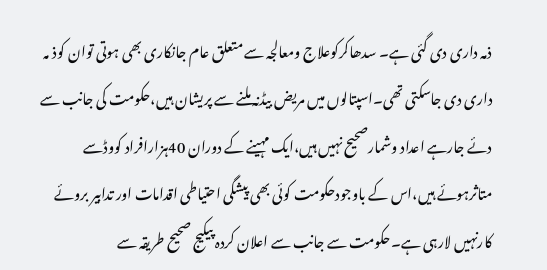ذمہ داری دی گئی ہے۔ سدھاکرکوعلاج ومعالجہ سے متعلق عام جانکاری بھی ہوتی توان کوذ مہ داری دی جاسکتی تھی۔اسپتالوں میں مریض بیڈنہ ملنے سے پریشان ہیں،حکومت کی جانب سے دئے جارہے اعداد وشمارصحیح نہیں ہیں،ایک مہینے کے دوران 40ہزارافراد کووڈسے متاثرہوئے ہیں،اس کے باوجودحکومت کوئی بھی پیشگی احتیاطی اقدامات اور تدابیر بروئے کارنہیں لارہی ہے۔حکومت سے جانب سے اعلان کردہ پیکیج صحیح طریقہ سے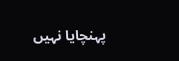پہنچایا نہیں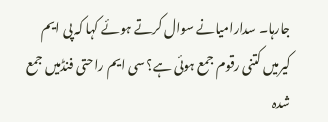جارہا۔ سدارامیانے سوال کرتے ہوئے کہا کہ پی ایم کیرمیں کتنی رقوم جمع ہوئی ہے؟ سی ایم راحتی فنڈمیں جمع شدہ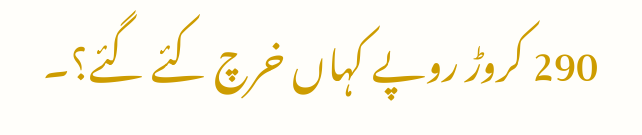290 کروڑ روپے کہاں خرچ کئے گئے؟۔